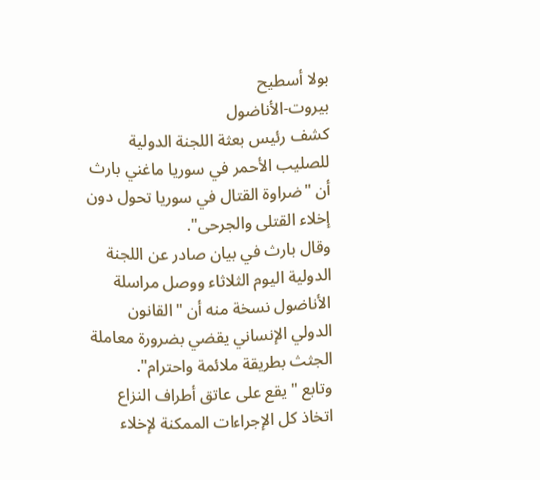بولا أسطيح
بيروت-الأناضول
كشف رئيس بعثة اللجنة الدولية للصليب الأحمر في سوريا ماغني بارث أن "ضراوة القتال في سوريا تحول دون إخلاء القتلى والجرحى".
وقال بارث في بيان صادر عن اللجنة الدولية اليوم الثلاثاء ووصل مراسلة الأناضول نسخة منه أن "القانون الدولي الإنساني يقضي بضرورة معاملة الجثث بطريقة ملائمة واحترام".
وتابع "يقع على عاتق أطراف النزاع اتخاذ كل الإجراءات الممكنة لإخلاء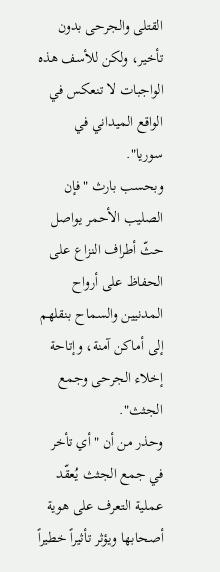القتلى والجرحى بدون تأخير، ولكن للأسف هذه الواجبات لا تنعكس في الواقع الميداني في سوريا".
وبحسب بارث "فإن الصليب الأحمر يواصل حثّ أطراف النزاع على الحفاظ على أرواح المدنيين والسماح بنقلهم إلى أماكن آمنة، وإتاحة إخلاء الجرحى وجمع الجثث".
وحذر من أن "أي تأخر في جمع الجثث يُعقّد عملية التعرف على هوية أصحابها ويؤثر تأثيراً خطيراً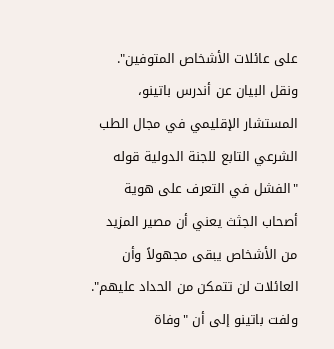على عائلات الأشخاص المتوفين".
ونقل البيان عن أندرس باتينو، المستشار الإقليمي في مجال الطب الشرعي التابع للجنة الدولية قوله "الفشل في التعرف على هوية أصحاب الجثث يعني أن مصير المزيد من الأشخاص يبقى مجهولاً وأن العائلات لن تتمكن من الحداد عليهم".
ولفت باتينو إلى أن "وفاة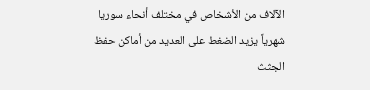الآلاف من الأشخاص في مختلف أنحاء سوريا شهرياً يزيد الضغط على العديد من أماكن حفظ الجثث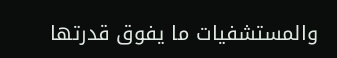والمستشفيات ما يفوق قدرتها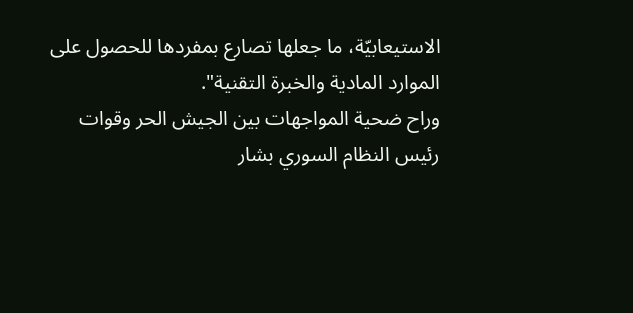الاستيعابيّة، ما جعلها تصارع بمفردها للحصول على الموارد المادية والخبرة التقنية".
وراح ضحية المواجهات بين الجيش الحر وقوات رئيس النظام السوري بشار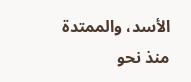الأسد، والممتدة منذ نحو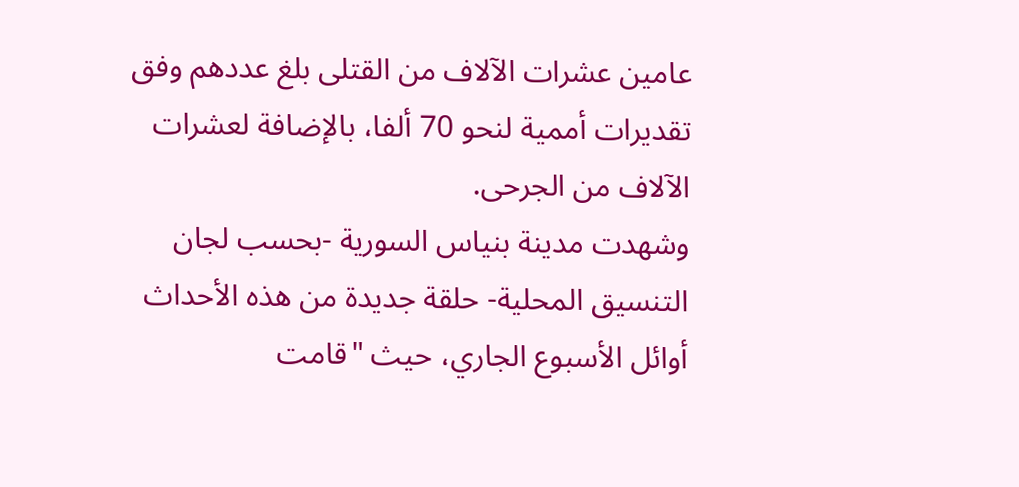عامين عشرات الآلاف من القتلى بلغ عددهم وفق تقديرات أممية لنحو 70 ألفا، بالإضافة لعشرات الآلاف من الجرحى.
وشهدت مدينة بنياس السورية -بحسب لجان التنسيق المحلية- حلقة جديدة من هذه الأحداث أوائل الأسبوع الجاري، حيث "قامت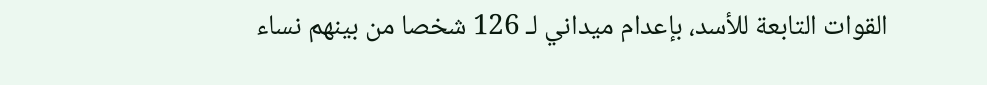القوات التابعة للأسد، بإعدام ميداني لـ 126 شخصا من بينهم نساء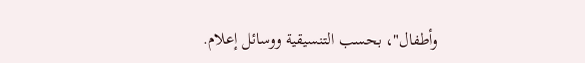وأطفال"، بحسب التنسيقية ووسائل إعلام.